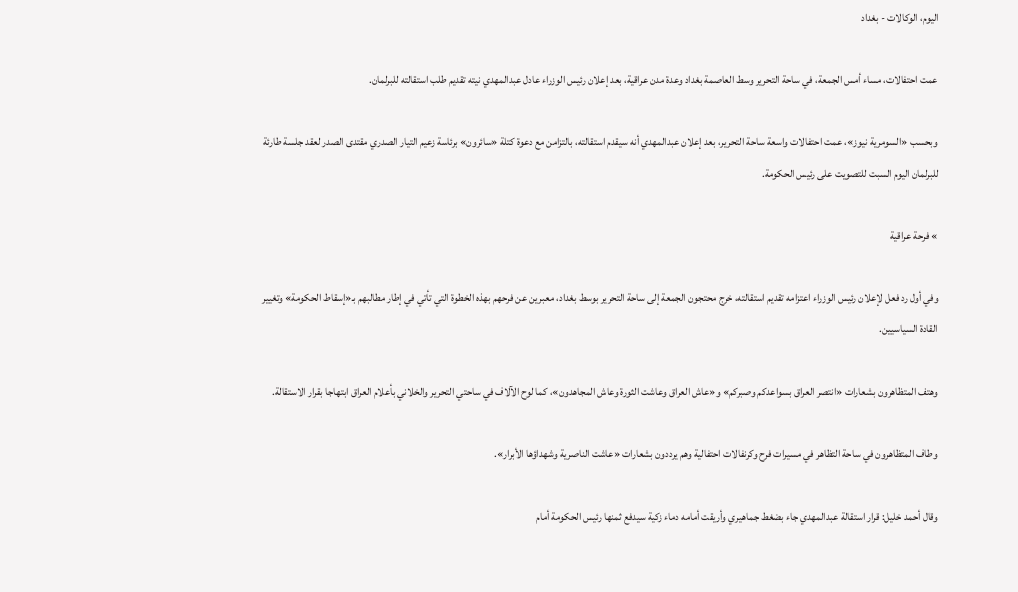اليوم، الوكالات - بغداد

عمت احتفالات، مساء أمس الجمعة، في ساحة التحرير وسط العاصمة بغداد وعدة مدن عراقية، بعد إعلان رئيس الوزراء عادل عبدالمهدي نيته تقديم طلب استقالته للبرلمان.

وبحسب «السومرية نيوز»، عمت احتفالات واسعة ساحة التحرير، بعد إعلان عبدالمهدي أنه سيقدم استقالته، بالتزامن مع دعوة كتلة «سائرون» برئاسة زعيم التيار الصدري مقتدى الصدر لعقد جلسة طارئة للبرلمان اليوم السبت للتصويت على رئيس الحكومة.

» فرحة عراقية

وفي أول رد فعل لإعلان رئيس الوزراء اعتزامه تقديم استقالته، خرج محتجون الجمعة إلى ساحة التحرير بوسط بغداد، معبرين عن فرحهم بهذه الخطوة التي تأتي في إطار مطالبهم بـ«إسقاط الحكومة» وتغيير القادة السياسيين.

وهتف المتظاهرون بشعارات «انتصر العراق بسواعدكم وصبركم» و«عاش العراق وعاشت الثورة وعاش المجاهدون»، كما لوح الآلاف في ساحتي التحرير والخلاني بأعلام العراق ابتهاجا بقرار الاستقالة.

وطاف المتظاهرون في ساحة التظاهر في مسيرات فرح وكرنفالات احتفالية وهم يرددون بشعارات «عاشت الناصرية وشهداؤها الأبرار».

وقال أحمد خليل: قرار استقالة عبدالمهدي جاء بضغط جماهيري وأريقت أمامه دماء زكية سيدفع ثمنها رئيس الحكومة أمام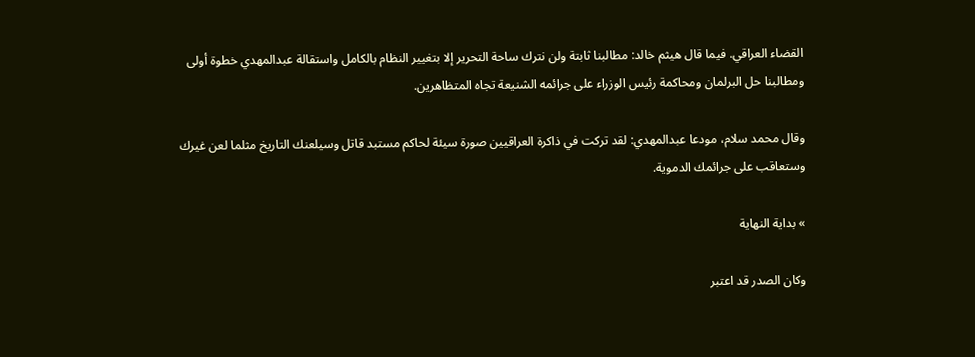القضاء العراقي. فيما قال هيثم خالد: مطالبنا ثابتة ولن نترك ساحة التحرير إلا بتغيير النظام بالكامل واستقالة عبدالمهدي خطوة أولى ومطالبنا حل البرلمان ومحاكمة رئيس الوزراء على جرائمه الشنيعة تجاه المتظاهرين.

وقال محمد سلام، مودعا عبدالمهدي: لقد تركت في ذاكرة العراقيين صورة سيئة لحاكم مستبد قاتل وسيلعنك التاريخ مثلما لعن غيرك وستعاقب على جرائمك الدموية.

» بداية النهاية

وكان الصدر قد اعتبر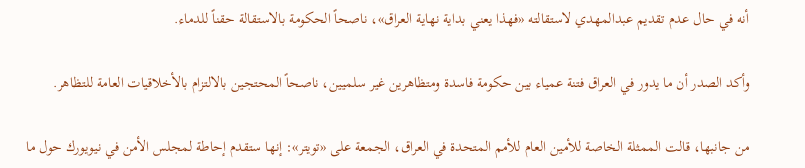أنه في حال عدم تقديم عبدالمهدي لاستقالته «فهذا يعني بداية نهاية العراق»، ناصحاً الحكومة بالاستقالة حقناً للدماء.

وأكد الصدر أن ما يدور في العراق فتنة عمياء بين حكومة فاسدة ومتظاهرين غير سلميين، ناصحاً المحتجين بالالتزام بالأخلاقيات العامة للتظاهر.

من جانبها، قالت الممثلة الخاصة للأمين العام للأمم المتحدة في العراق، الجمعة على «تويتر»: إنها ستقدم إحاطة لمجلس الأمن في نيويورك حول ما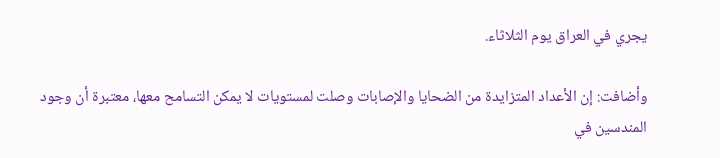يجري في العراق يوم الثلاثاء.

وأضافت: إن الأعداد المتزايدة من الضحايا والإصابات وصلت لمستويات لا يمكن التسامح معها، معتبرة أن وجود المندسين في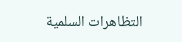التظاهرات السلمية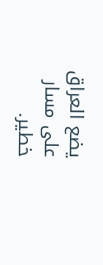يضع العراق على مسار خطير.